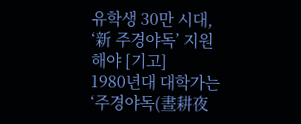유학생 30만 시대, ‘新 주경야독’ 지원해야 [기고]
1980년대 대학가는 ‘주경야독(晝耕夜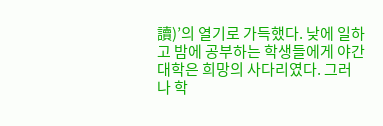讀)’의 열기로 가득했다. 낮에 일하고 밤에 공부하는 학생들에게 야간대학은 희망의 사다리였다. 그러나 학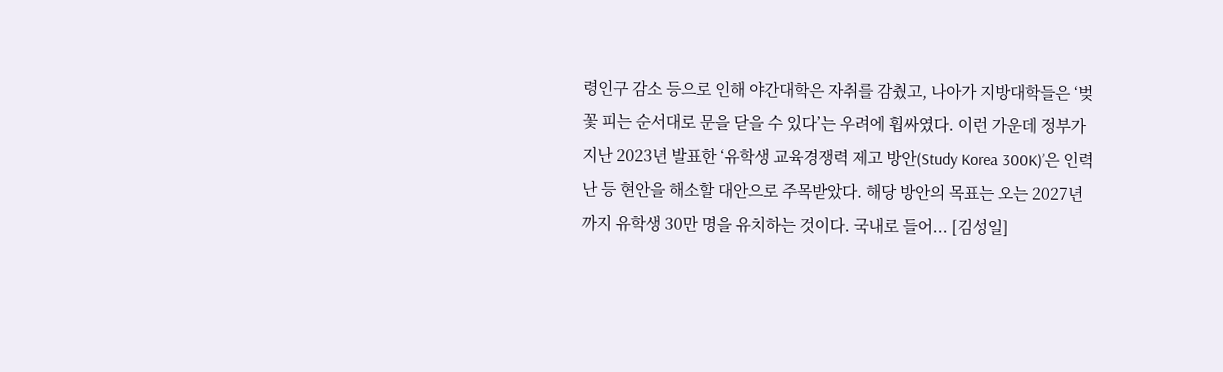령인구 감소 등으로 인해 야간대학은 자취를 감췄고, 나아가 지방대학들은 ‘벚꽃 피는 순서대로 문을 닫을 수 있다’는 우려에 휩싸였다. 이런 가운데 정부가 지난 2023년 발표한 ‘유학생 교육경쟁력 제고 방안(Study Korea 300K)’은 인력난 등 현안을 해소할 대안으로 주목받았다. 해당 방안의 목표는 오는 2027년까지 유학생 30만 명을 유치하는 것이다. 국내로 들어... [김성일]